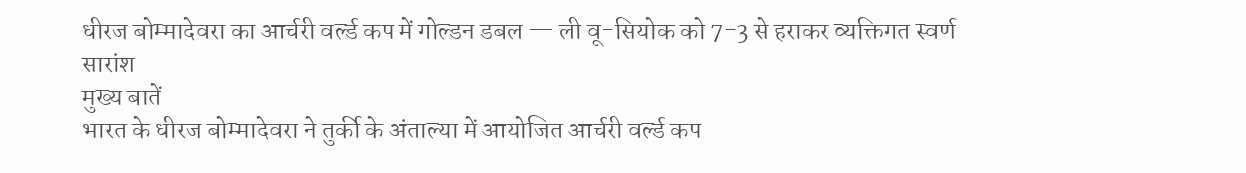धीरज बोम्मादेवरा का आर्चरी वर्ल्ड कप में गोल्डन डबल — ली वू-सियोक को 7-3 से हराकर व्यक्तिगत स्वर्ण
सारांश
मुख्य बातें
भारत के धीरज बोम्मादेवरा ने तुर्की के अंताल्या में आयोजित आर्चरी वर्ल्ड कप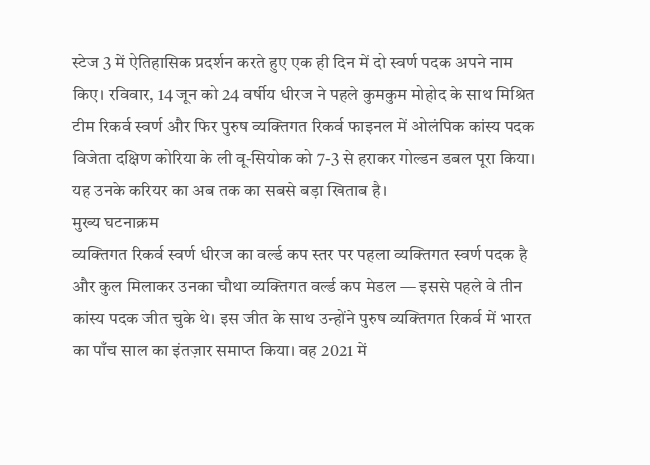स्टेज 3 में ऐतिहासिक प्रदर्शन करते हुए एक ही दिन में दो स्वर्ण पदक अपने नाम किए। रविवार, 14 जून को 24 वर्षीय धीरज ने पहले कुमकुम मोहोद के साथ मिश्रित टीम रिकर्व स्वर्ण और फिर पुरुष व्यक्तिगत रिकर्व फाइनल में ओलंपिक कांस्य पदक विजेता दक्षिण कोरिया के ली वू-सियोक को 7-3 से हराकर गोल्डन डबल पूरा किया। यह उनके करियर का अब तक का सबसे बड़ा खिताब है।
मुख्य घटनाक्रम
व्यक्तिगत रिकर्व स्वर्ण धीरज का वर्ल्ड कप स्तर पर पहला व्यक्तिगत स्वर्ण पदक है और कुल मिलाकर उनका चौथा व्यक्तिगत वर्ल्ड कप मेडल — इससे पहले वे तीन कांस्य पदक जीत चुके थे। इस जीत के साथ उन्होंने पुरुष व्यक्तिगत रिकर्व में भारत का पाँच साल का इंतज़ार समाप्त किया। वह 2021 में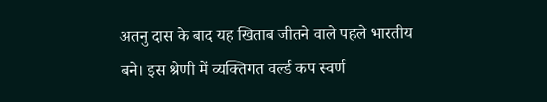अतनु दास के बाद यह खिताब जीतने वाले पहले भारतीय बने। इस श्रेणी में व्यक्तिगत वर्ल्ड कप स्वर्ण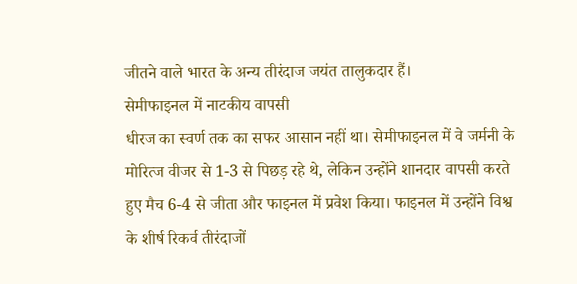जीतने वाले भारत के अन्य तीरंदाज जयंत तालुकदार हैं।
सेमीफाइनल में नाटकीय वापसी
धीरज का स्वर्ण तक का सफर आसान नहीं था। सेमीफाइनल में वे जर्मनी के मोरित्ज वीजर से 1-3 से पिछड़ रहे थे, लेकिन उन्होंने शानदार वापसी करते हुए मैच 6-4 से जीता और फाइनल में प्रवेश किया। फाइनल में उन्होंने विश्व के शीर्ष रिकर्व तीरंदाजों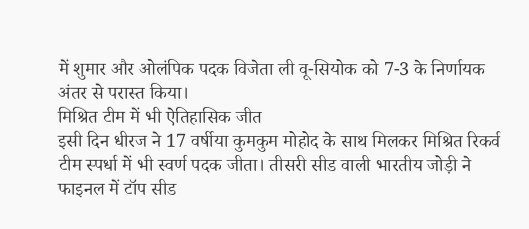में शुमार और ओलंपिक पदक विजेता ली वू-सियोक को 7-3 के निर्णायक अंतर से परास्त किया।
मिश्रित टीम में भी ऐतिहासिक जीत
इसी दिन धीरज ने 17 वर्षीया कुमकुम मोहोद के साथ मिलकर मिश्रित रिकर्व टीम स्पर्धा में भी स्वर्ण पदक जीता। तीसरी सीड वाली भारतीय जोड़ी ने फाइनल में टॉप सीड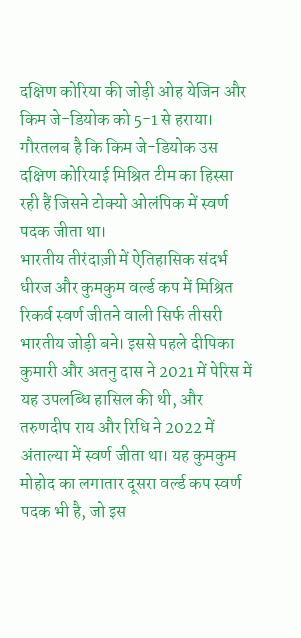दक्षिण कोरिया की जोड़ी ओह येजिन और किम जे-डियोक को 5-1 से हराया। गौरतलब है कि किम जे-डियोक उस दक्षिण कोरियाई मिश्रित टीम का हिस्सा रही हैं जिसने टोक्यो ओलंपिक में स्वर्ण पदक जीता था।
भारतीय तीरंदाज़ी में ऐतिहासिक संदर्भ
धीरज और कुमकुम वर्ल्ड कप में मिश्रित रिकर्व स्वर्ण जीतने वाली सिर्फ तीसरी भारतीय जोड़ी बने। इससे पहले दीपिका कुमारी और अतनु दास ने 2021 में पेरिस में यह उपलब्धि हासिल की थी, और तरुणदीप राय और रिधि ने 2022 में अंताल्या में स्वर्ण जीता था। यह कुमकुम मोहोद का लगातार दूसरा वर्ल्ड कप स्वर्ण पदक भी है, जो इस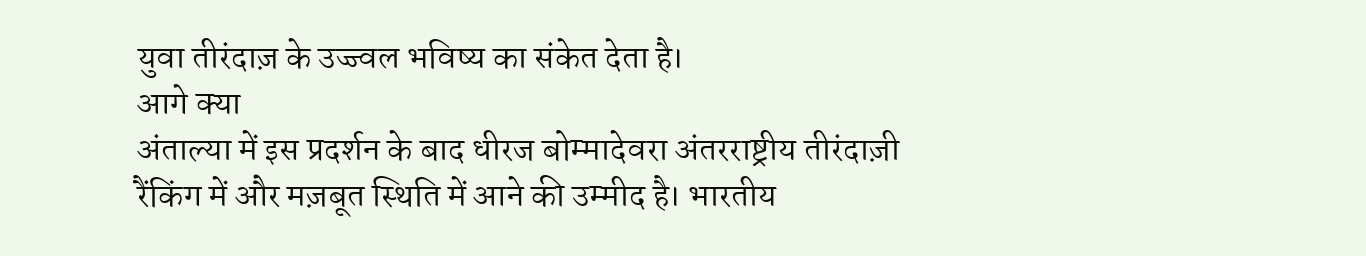युवा तीरंदाज़ के उज्ज्वल भविष्य का संकेत देता है।
आगे क्या
अंताल्या में इस प्रदर्शन के बाद धीरज बोम्मादेवरा अंतरराष्ट्रीय तीरंदाज़ी रैंकिंग में और मज़बूत स्थिति में आने की उम्मीद है। भारतीय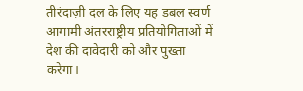तीरंदाज़ी दल के लिए यह डबल स्वर्ण आगामी अंतरराष्ट्रीय प्रतियोगिताओं में देश की दावेदारी को और पुख्ता करेगा।